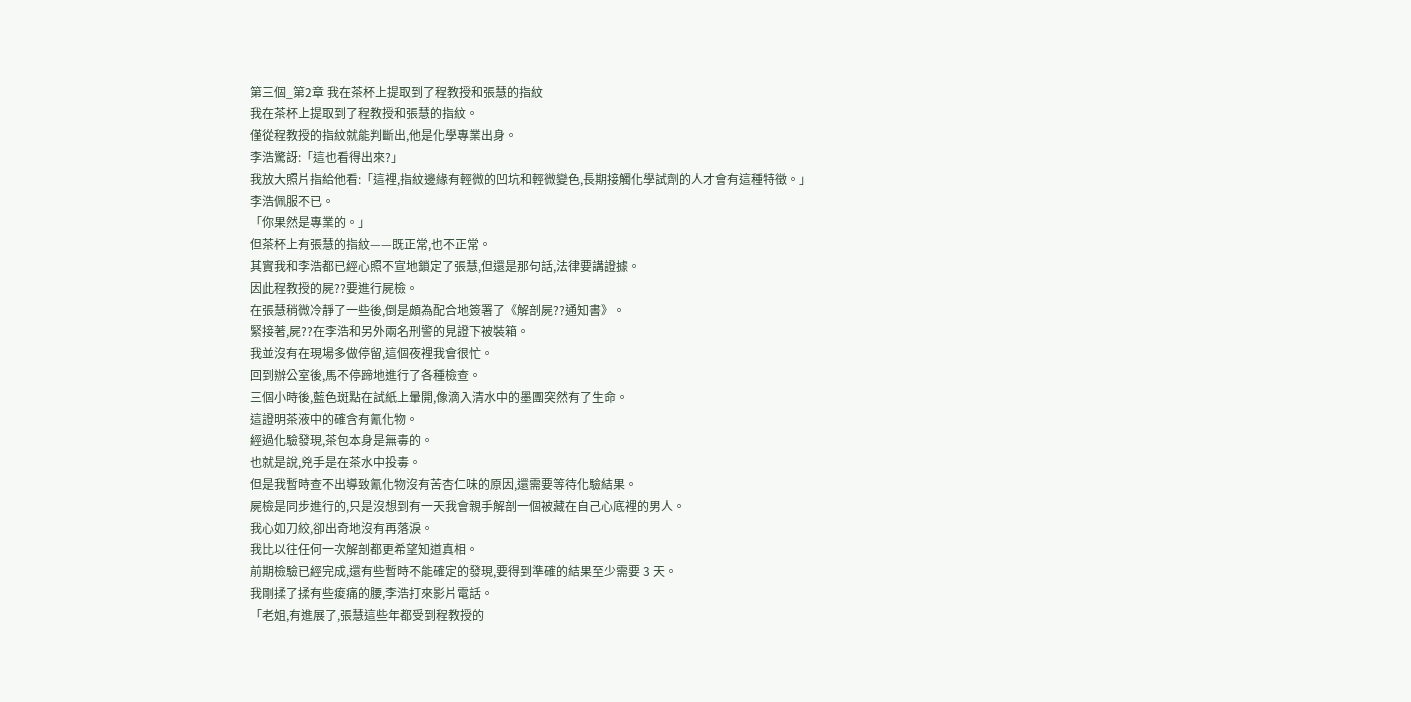第三個_第2章 我在茶杯上提取到了程教授和張慧的指紋
我在茶杯上提取到了程教授和張慧的指紋。
僅從程教授的指紋就能判斷出,他是化學專業出身。
李浩驚訝:「這也看得出來?」
我放大照片指給他看:「這裡,指紋邊緣有輕微的凹坑和輕微變色,長期接觸化學試劑的人才會有這種特徵。」
李浩佩服不已。
「你果然是專業的。」
但茶杯上有張慧的指紋——既正常,也不正常。
其實我和李浩都已經心照不宣地鎖定了張慧,但還是那句話,法律要講證據。
因此程教授的屍??要進行屍檢。
在張慧稍微冷靜了一些後,倒是頗為配合地簽署了《解剖屍??通知書》。
緊接著,屍??在李浩和另外兩名刑警的見證下被裝箱。
我並沒有在現場多做停留,這個夜裡我會很忙。
回到辦公室後,馬不停蹄地進行了各種檢查。
三個小時後,藍色斑點在試紙上暈開,像滴入清水中的墨團突然有了生命。
這證明茶液中的確含有氰化物。
經過化驗發現,茶包本身是無毒的。
也就是說,兇手是在茶水中投毒。
但是我暫時查不出導致氰化物沒有苦杏仁味的原因,還需要等待化驗結果。
屍檢是同步進行的,只是沒想到有一天我會親手解剖一個被藏在自己心底裡的男人。
我心如刀絞,卻出奇地沒有再落淚。
我比以往任何一次解剖都更希望知道真相。
前期檢驗已經完成,還有些暫時不能確定的發現,要得到準確的結果至少需要 3 天。
我剛揉了揉有些痠痛的腰,李浩打來影片電話。
「老姐,有進展了,張慧這些年都受到程教授的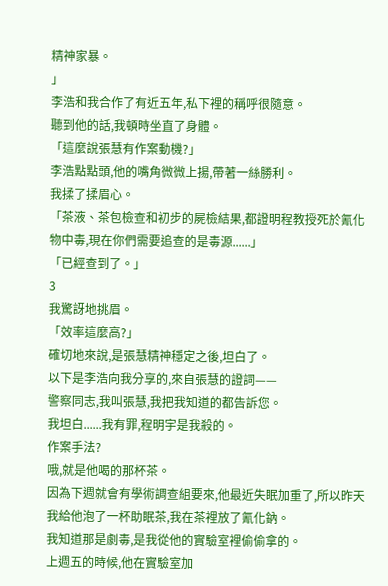精神家暴。
」
李浩和我合作了有近五年,私下裡的稱呼很隨意。
聽到他的話,我頓時坐直了身體。
「這麼說張慧有作案動機?」
李浩點點頭,他的嘴角微微上揚,帶著一絲勝利。
我揉了揉眉心。
「茶液、茶包檢查和初步的屍檢結果,都證明程教授死於氰化物中毒,現在你們需要追查的是毒源......」
「已經查到了。」
3
我驚訝地挑眉。
「效率這麼高?」
確切地來說,是張慧精神穩定之後,坦白了。
以下是李浩向我分享的,來自張慧的證詞——
警察同志,我叫張慧,我把我知道的都告訴您。
我坦白......我有罪,程明宇是我殺的。
作案手法?
哦,就是他喝的那杯茶。
因為下週就會有學術調查組要來,他最近失眠加重了,所以昨天我給他泡了一杯助眠茶,我在茶裡放了氰化鈉。
我知道那是劇毒,是我從他的實驗室裡偷偷拿的。
上週五的時候,他在實驗室加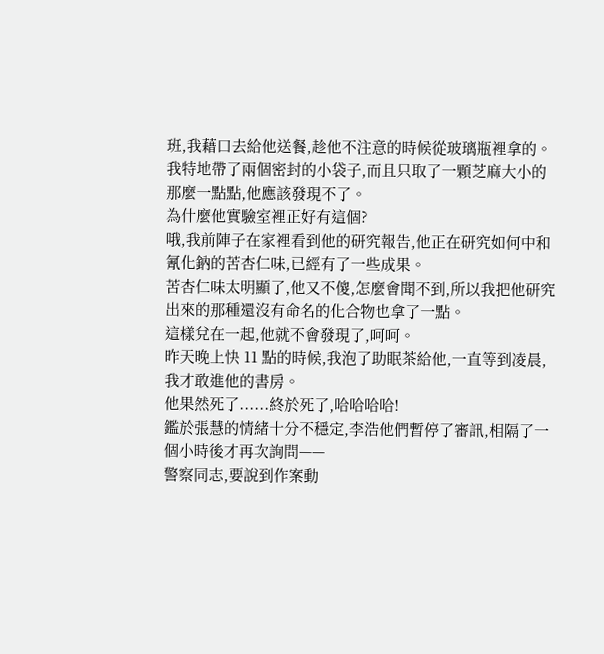班,我藉口去給他送餐,趁他不注意的時候從玻璃瓶裡拿的。
我特地帶了兩個密封的小袋子,而且只取了一顆芝麻大小的那麼一點點,他應該發現不了。
為什麼他實驗室裡正好有這個?
哦,我前陣子在家裡看到他的研究報告,他正在研究如何中和氰化鈉的苦杏仁味,已經有了一些成果。
苦杏仁味太明顯了,他又不傻,怎麼會聞不到,所以我把他研究出來的那種還沒有命名的化合物也拿了一點。
這樣兌在一起,他就不會發現了,呵呵。
昨天晚上快 11 點的時候,我泡了助眠茶給他,一直等到凌晨,我才敢進他的書房。
他果然死了......終於死了,哈哈哈哈!
鑑於張慧的情緒十分不穩定,李浩他們暫停了審訊,相隔了一個小時後才再次詢問——
警察同志,要說到作案動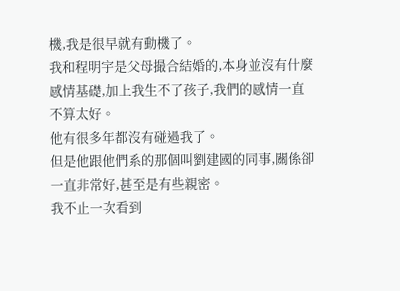機,我是很早就有動機了。
我和程明宇是父母撮合結婚的,本身並沒有什麼感情基礎,加上我生不了孩子,我們的感情一直不算太好。
他有很多年都沒有碰過我了。
但是他跟他們系的那個叫劉建國的同事,關係卻一直非常好,甚至是有些親密。
我不止一次看到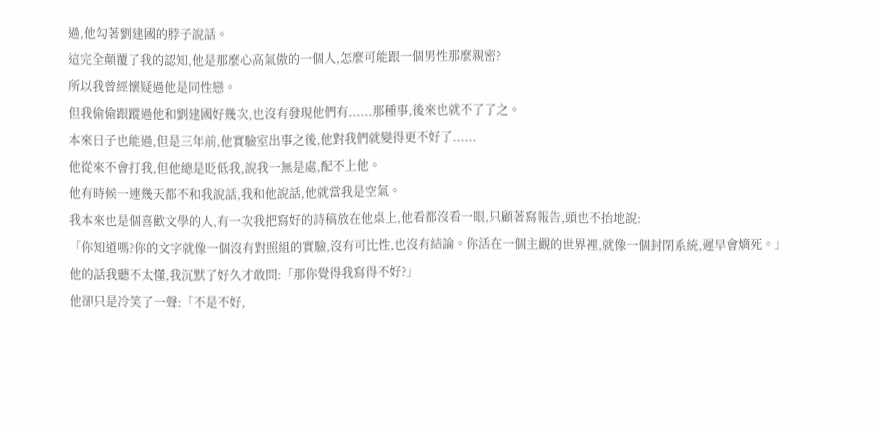過,他勾著劉建國的脖子說話。
這完全顛覆了我的認知,他是那麼心高氣傲的一個人,怎麼可能跟一個男性那麼親密?
所以我曾經懷疑過他是同性戀。
但我偷偷跟蹤過他和劉建國好幾次,也沒有發現他們有......那種事,後來也就不了了之。
本來日子也能過,但是三年前,他實驗室出事之後,他對我們就變得更不好了......
他從來不會打我,但他總是貶低我,說我一無是處,配不上他。
他有時候一連幾天都不和我說話,我和他說話,他就當我是空氣。
我本來也是個喜歡文學的人,有一次我把寫好的詩稿放在他桌上,他看都沒看一眼,只顧著寫報告,頭也不抬地說:
「你知道嗎?你的文字就像一個沒有對照組的實驗,沒有可比性,也沒有結論。你活在一個主觀的世界裡,就像一個封閉系統,遲早會熵死。」
他的話我聽不太懂,我沉默了好久才敢問:「那你覺得我寫得不好?」
他卻只是冷笑了一聲:「不是不好,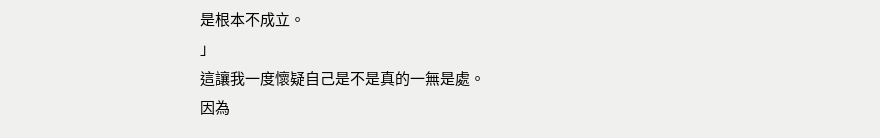是根本不成立。
」
這讓我一度懷疑自己是不是真的一無是處。
因為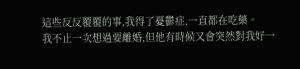這些反反覆覆的事,我得了憂鬱症,一直都在吃藥。
我不止一次想過要離婚,但他有時候又會突然對我好一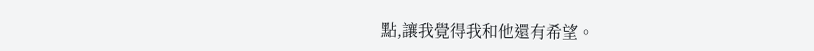點,讓我覺得我和他還有希望。